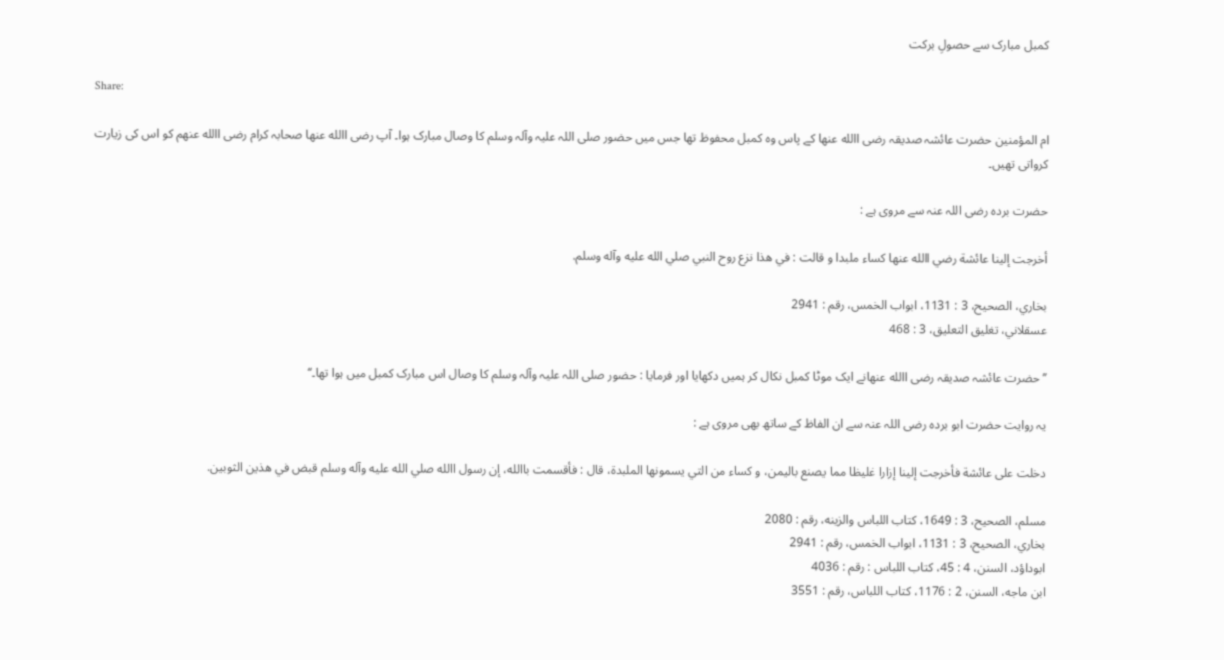کمبل مبارک سے حصولِ برکت

Share:

ام المؤمنین حضرت عائشہ صدیقہ رضی االله عنھا کے پاس وہ کمبل محفوظ تھا جس میں حضور صلی اللہ علیہ وآلہ وسلم کا وصال مبارک ہوا۔ آپ رضی االله عنھا صحابہ کرام رضی االله عنھم کو اس کی زیارت کرواتی تھیں۔

حضرت بردہ رضی اللہ عنہ سے مروی ہے :

أخرجت إلينا عائشة رضي االله عنها کساء ملبدا و قالت : في هذا نزع روح النبي صلي الله عليه وآله وسلم.

بخاري، الصحيح، 3 : 1131، ابواب الخمس، رقم : 2941
عسقلاني، تغليق التعليق، 3 : 468

’’حضرت عائشہ صدیقہ رضی االله عنھانے ایک موٹا کمبل نکال کر ہمیں دکھایا اور فرمایا : حضور صلی اللہ علیہ وآلہ وسلم کا وصال اس مبارک کمبل میں ہوا تھا۔‘‘

یہ روایت حضرت ابو بردہ رضی اللہ عنہ سے ان الفاظ کے ساتھ بھی مروی ہے :

دخلت علی عائشة فأخرجت إلينا إزارا غليظا مما يصنع باليمن، و کساء من التي يسمونها الملبدة، قال : فأقسمت باالله، إن رسول االله صلي الله عليه وآله وسلم قبض في هذين الثوبين.

مسلم، الصحيح، 3 : 1649، کتاب اللباس والزينه، رقم : 2080
بخاري، الصحيح، 3 : 1131، ابواب الخمس، رقم : 2941
ابوداؤد، السنن، 4 : 45، کتاب اللباس : رقم : 4036
ابن ماجه، السنن، 2 : 1176، کتاب اللباس، رقم : 3551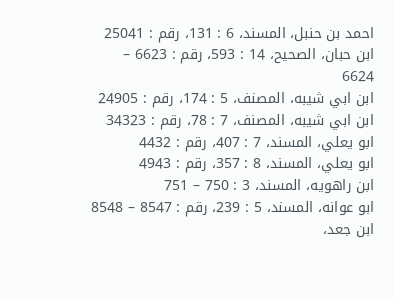احمد بن حنبل، المسند، 6 : 131، رقم : 25041
ابن حبان، الصحيح، 14 : 593، رقم : 6623 – 6624
ابن ابي شيبه، المصنف، 5 : 174، رقم : 24905
ابن ابي شيبه، المصنف، 7 : 78، رقم : 34323
ابو يعلي، المسند، 7 : 407، رقم : 4432
ابو يعلي، المسند، 8 : 357، رقم : 4943
ابن راهويه، المسند، 3 : 750 – 751
ابو عوانه، المسند، 5 : 239، رقم : 8547 – 8548
ابن جعد،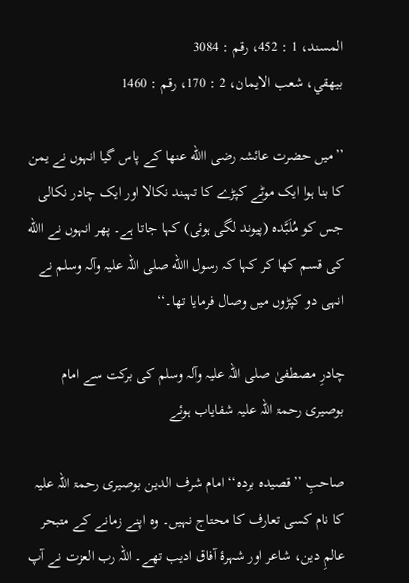المسند، 1 : 452، رقم : 3084
بيهقي، شعب الايمان، 2 : 170، رقم : 1460

’’میں حضرت عائشہ رضی االله عنھا کے پاس گیا انہوں نے یمن کا بنا ہوا ایک موٹے کپڑے کا تہبند نکالا اور ایک چادر نکالی جس کو مُلَبَّدہ (پیوند لگی ہوئی) کہا جاتا ہے۔ پھر انہوں نے االله کی قسم کھا کر کہا کہ رسول االله صلی اللہ علیہ وآلہ وسلم نے انہی دو کپڑوں میں وصال فرمایا تھا۔‘‘

چادرِ مصطفیٰ صلی اللہ علیہ وآلہ وسلم کی برکت سے امام بوصیری رحمۃ اللہ علیہ شفایاب ہوئے

صاحبِ ’’قصیدہ بردہ‘‘ امام شرف الدین بوصیری رحمۃ اللہ علیہ کا نام کسی تعارف کا محتاج نہیں۔ وہ اپنے زمانے کے متبحر عالمِ دین، شاعر اور شہرۂ آفاق ادیب تھے۔ اللہ رب العزت نے آپ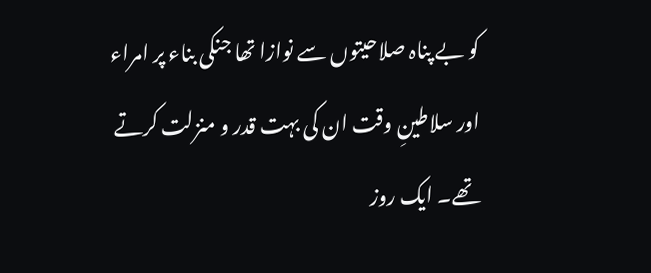کو بے پناہ صلاحیتوں سے نوازا تھا جنکی بناء پر امراء اور سلاطینِ وقت ان کی بہت قدر و منزلت کرتے تھے۔ ایک روز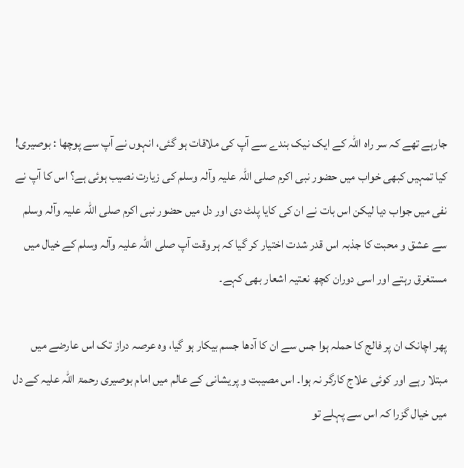جارہے تھے کہ سر راہ اللہ کے ایک نیک بندے سے آپ کی ملاقات ہو گئی، انہوں نے آپ سے پوچھا : بوصیری! کیا تمہیں کبھی خواب میں حضور نبی اکرم صلی اللہ علیہ وآلہ وسلم کی زیارت نصیب ہوئی ہے؟ اس کا آپ نے نفی میں جواب دیا لیکن اس بات نے ان کی کایا پلٹ دی اور دل میں حضور نبی اکرم صلی اللہ علیہ وآلہ وسلم سے عشق و محبت کا جذبہ اس قدر شدت اختیار کر گیا کہ ہر وقت آپ صلی اللہ علیہ وآلہ وسلم کے خیال میں مستغرق رہتے اور اسی دوران کچھ نعتیہ اشعار بھی کہے۔

پھر اچانک ان پر فالج کا حملہ ہوا جس سے ان کا آدھا جسم بیکار ہو گیا، وہ عرصہ دراز تک اس عارضے میں مبتلا رہے اور کوئی علاج کارگر نہ ہوا۔ اس مصیبت و پریشانی کے عالم میں امام بوصیری رحمۃ اللہ علیہ کے دل میں خیال گزرا کہ اس سے پہلے تو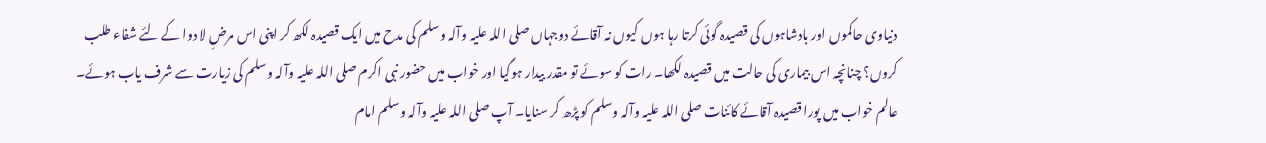دنیاوی حاکموں اور بادشاہوں کی قصیدہ گوئی کرتا رہا ہوں کیوں نہ آقائے دوجہاں صلی اللہ علیہ وآلہ وسلم کی مدح میں ایک قصیدہ لکھ کر اپنی اس مرضِ لا دوا کے لئے شفاء طلب کروں؟ چنانچہ اس بیماری کی حالت میں قصیدہ لکھا۔ رات کو سوئے تو مقدر بیدار ہوگیا اور خواب میں حضور نبی اکرم صلی اللہ علیہ وآلہ وسلم کی زیارت سے شرف یاب ہوئے۔ عالم خواب میں پورا قصیدہ آقائے کائنات صلی اللہ علیہ وآلہ وسلم کو پڑھ کر سنایا۔ آپ صلی اللہ علیہ وآلہ وسلم امام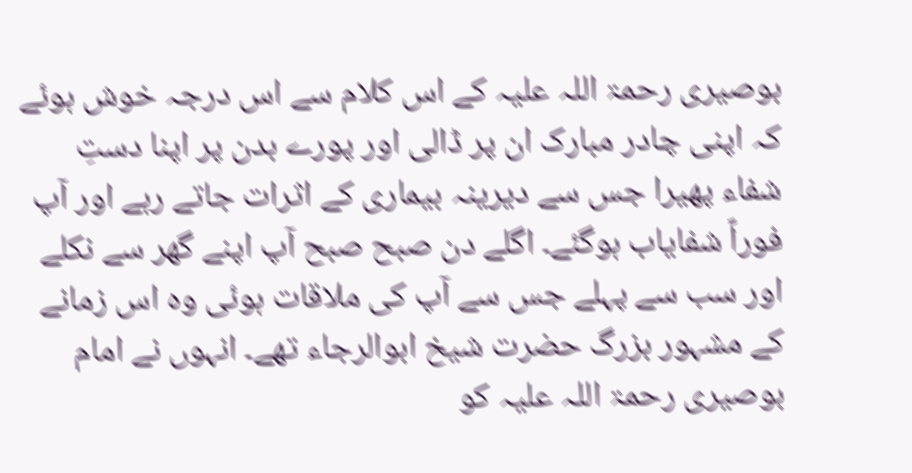بوصیری رحمۃ اللہ علیہ کے اس کلام سے اس درجہ خوش ہوئے کہ اپنی چادر مبارک ان پر ڈالی اور پورے بدن پر اپنا دستِ شفاء پھیرا جس سے دیرینہ بیماری کے اثرات جاتے رہے اور آپ فوراً شفایاب ہوگئے۔ اگلے دن صبح صبح آپ اپنے گھر سے نکلے اور سب سے پہلے جس سے آپ کی ملاقات ہوئی وہ اس زمانے کے مشہور بزرگ حضرت شیخ ابوالرجاء تھے۔ انہوں نے امام بوصیری رحمۃ اللہ علیہ کو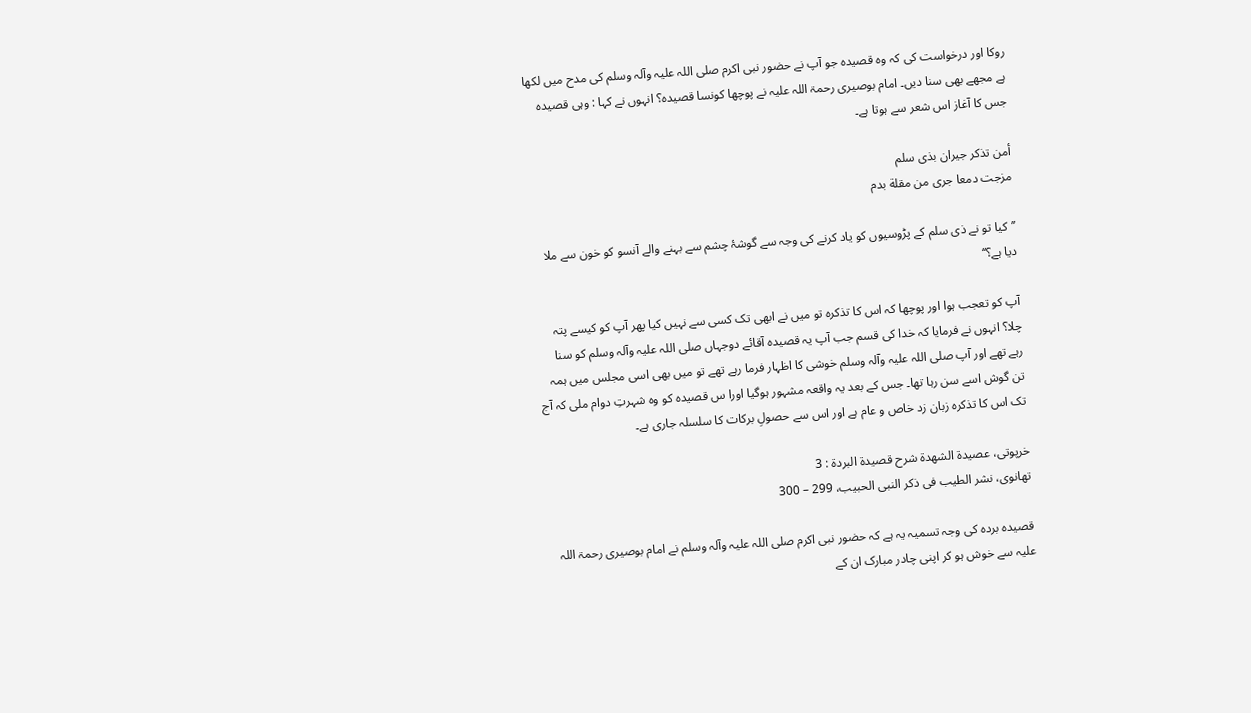روکا اور درخواست کی کہ وہ قصیدہ جو آپ نے حضور نبی اکرم صلی اللہ علیہ وآلہ وسلم کی مدح میں لکھا ہے مجھے بھی سنا دیں۔ امام بوصیری رحمۃ اللہ علیہ نے پوچھا کونسا قصیدہ؟ انہوں نے کہا : وہی قصیدہ جس کا آغاز اس شعر سے ہوتا ہے۔

أمن تذکر جيران بذی سلم
مزجت دمعا جری من مقلة بدم

’’کیا تو نے ذی سلم کے پڑوسیوں کو یاد کرنے کی وجہ سے گوشۂ چشم سے بہنے والے آنسو کو خون سے ملا دیا ہے؟‘‘

آپ کو تعجب ہوا اور پوچھا کہ اس کا تذکرہ تو میں نے ابھی تک کسی سے نہیں کیا پھر آپ کو کیسے پتہ چلا؟ انہوں نے فرمایا کہ خدا کی قسم جب آپ یہ قصیدہ آقائے دوجہاں صلی اللہ علیہ وآلہ وسلم کو سنا رہے تھے اور آپ صلی اللہ علیہ وآلہ وسلم خوشی کا اظہار فرما رہے تھے تو میں بھی اسی مجلس میں ہمہ تن گوش اسے سن رہا تھا۔ جس کے بعد یہ واقعہ مشہور ہوگیا اورا س قصیدہ کو وہ شہرتِ دوام ملی کہ آج تک اس کا تذکرہ زبان زد خاص و عام ہے اور اس سے حصولِ برکات کا سلسلہ جاری ہے۔

خرپوتی، عصيدة الشهدة شرح قصيدة البردة : 3
تهانوی، نشر الطيب فی ذکر النبی الحبيب، 299 – 300

قصیدہ بردہ کی وجہ تسمیہ یہ ہے کہ حضور نبی اکرم صلی اللہ علیہ وآلہ وسلم نے امام بوصیری رحمۃ اللہ علیہ سے خوش ہو کر اپنی چادر مبارک ان کے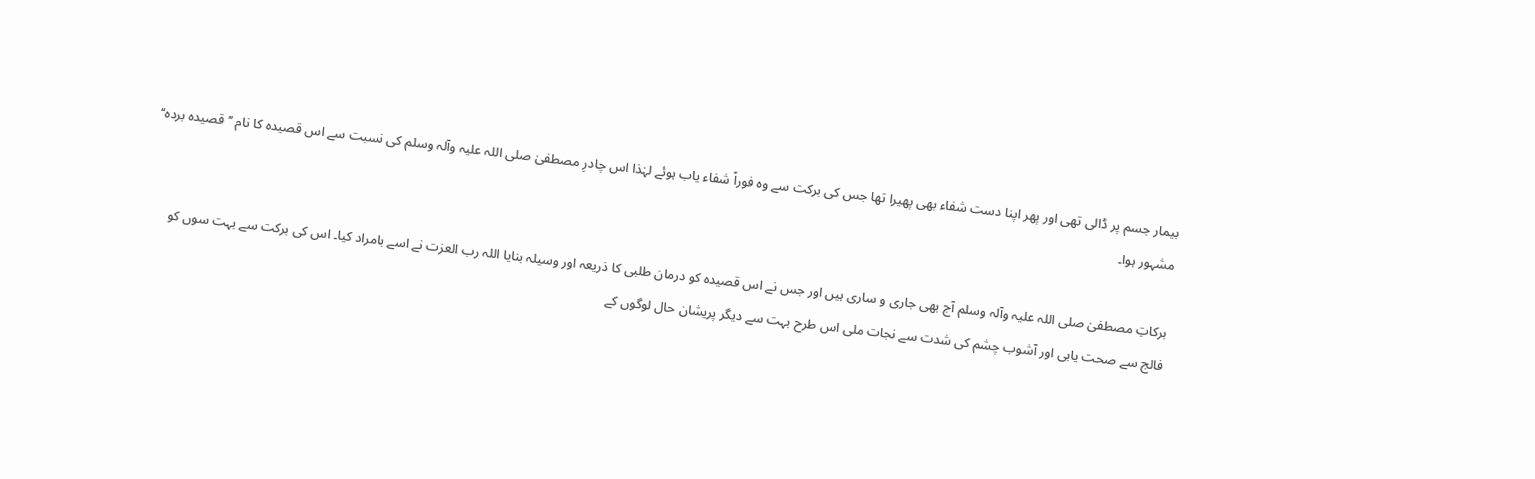بیمار جسم پر ڈالی تھی اور پھر اپنا دست شفاء بھی پھیرا تھا جس کی برکت سے وہ فوراً شفاء یاب ہوئے لہٰذا اس چادرِ مصطفیٰ صلی اللہ علیہ وآلہ وسلم کی نسبت سے اس قصیدہ کا نام ’’قصیدہ بردہ‘‘ مشہور ہوا۔

برکاتِ مصطفیٰ صلی اللہ علیہ وآلہ وسلم آج بھی جاری و ساری ہیں اور جس نے اس قصیدہ کو درمان طلبی کا ذریعہ اور وسیلہ بنایا اللہ رب العزت نے اسے بامراد کیا۔ اس کی برکت سے بہت سوں کو فالج سے صحت یابی اور آشوب چشم کی شدت سے نجات ملی اس طرح بہت سے دیگر پریشان حال لوگوں کے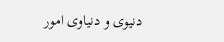دنیوی و دنیاوی امور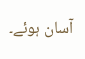آسان ہوئے۔